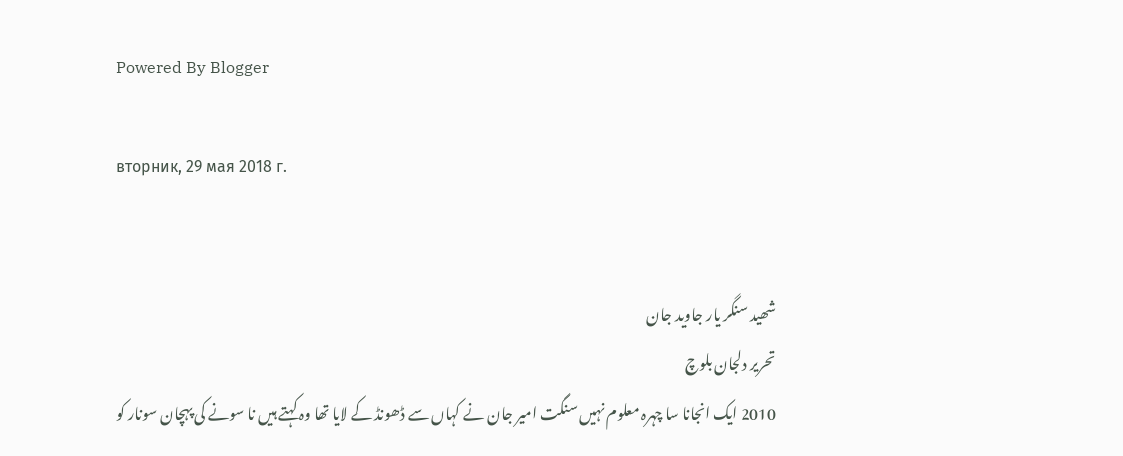Powered By Blogger

вторник, 29 мая 2018 г.


شھید سنگر یار جاوید جان
تحریر دلجان بلوچ
2010 ایک انجانا سا چہرہ معلوم نہیں سنگت امیر جان نے کہاں سے ڈھونڈ کے لایا تھا وہ کہتے ہیں نا سونے کی پہچان سونار کو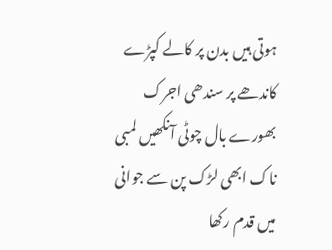ہوتی ہیں بدن پر کالے کپڑے کاندھے پر سندھی اجرک بھورے بال چوٹی آنکھیں لمبی ناک ابھی لڑک پن سے جوانی میں قدم رکھا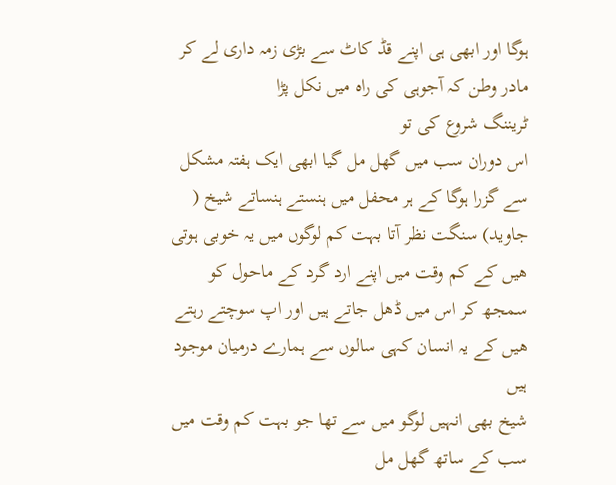ہوگا اور ابھی ہی اپنے قڈ کاٹ سے بڑی زمہ داری لے کر مادر وطن کہ آجوہی کی راہ میں نکل پڑا
ٹریننگ شروع کی تو
اس دوران سب میں گھل مل گیا ابھی ایک ہفتہ مشکل سے گزرا ہوگا کے ہر محفل میں ہنستے ہنساتے شیخ ( جاوید) سنگت نظر آتا بہت کم لوگوں میں یہ خوبی ہوتی ھیں کے کم وقت میں اپنے ارد گرد کے ماحول کو سمجھ کر اس میں ڈھل جاتے ہیں اور اپ سوچتے رہتے ھیں کے یہ انسان کہی سالوں سے ہمارے درمیان موجود ہیں
شیخ بھی انہیں لوگو میں سے تھا جو بہت کم وقت میں سب کے ساتھ گھل مل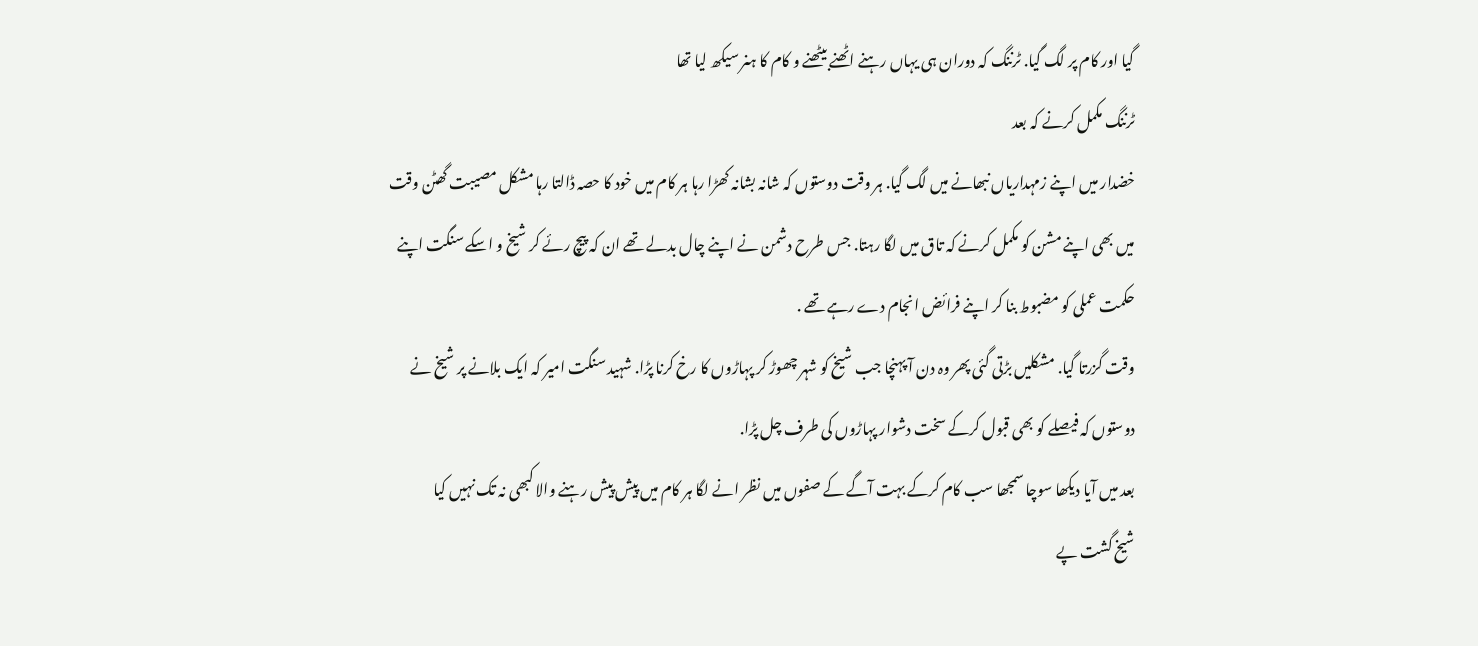گیا اور کام پر لگ گیا. ٹرننگ کہ دوران ہی یہاں رہنے اٹھنے بیٹھنے و کام کا ہنر سیکھ لیا تھا
ٹرننگ مکمل کرنے کہ بعد
خضدار میں اپنے زمہداریاں نبھانے میں لگ گیا. ہر وقت دوستوں کہ شانہ بشانہ کھڑا رہا ہر کام میں خود کا حصہ ڈالتا رہا مشکل مصیبت گھٹن وقت میں بھی اپنے مشن کو مکمل کرنے کہ تاق میں لگا رہتا. جس طرح دشمن نے اپنے چال بدلے تھے ان کہ پیچ رئے کر شیخ و اسکے سنگت اپنے حکمت عملی کو مضبوط بنا کر اپنے فرائض انجام دے رہے تھے .
وقت گزرتا گیا. مشکلیں بڑتی گئی پھر وہ دن آ پہنچا جب شیخ کو شہر چھوڑ کر پہاڑوں کا رخ کرنا پڑا. شہید سنگت امیر کہ ایک بلانے پر شیخ نے دوستوں کہ فیصلے کو بھی قبول کرکے سخت دشوار پہاڑوں کی طرف چل پڑا.
بعد میں آیا دیکھا سوچا سمجھا سب کام کرکے بہت آگے کے صفوں میں نظر انے لگا ہر کام میں پیش پیش رہنے والا کبھی نہ تک نہیں کیا
شیخ گشت پے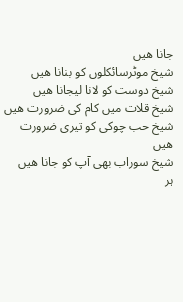جانا ھیں
شیخ موٹرسائکلوں کو بنانا ھیں
شیخ دوست کو لانا لیجانا ھیں
شیخ قلات میں کام کی ضرورت ھیں
شیخ حب چوکی کو تیری ضرورت ھیں
شیخ سوراب بھی آپ کو جانا ھیں
ہر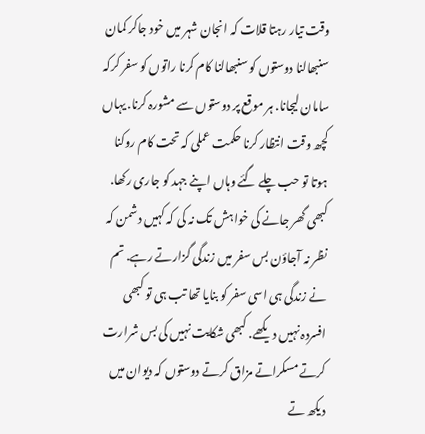وقت تیار رہتا قلات کہ انجان شہر میں خود جاکر کمان سنبھالنا دوستوں کو سنبھالنا کام کرنا راتوں کو سفر کرکہ سامان لیجانا. ہر موقع پر دوستوں سے مشورہ کرنا. یہاں کچھ وقت انتظار کرنا حکمت عملی کہ تحت کام روکنا ہوتا تو حب چلے گئے وہاں اپنے جہد کو جاری رکھا.
کبھی گھر جانے کی خواہش تک نہ کی کہ کہیں دشمن کہ نظر نہ آجاؤن بس سفر میں زندگی گزارتے رہے. تم نے زندگی ہی اسی سفر کو بنایا تھا تب ہی تو کبھی افسردہ نہیں دیکھے. کبھی شکایت نہیں کی بس شرارت کرتے مسکراتے مزاق کرتے دوستوں کہ دیوان میں دیکھ تے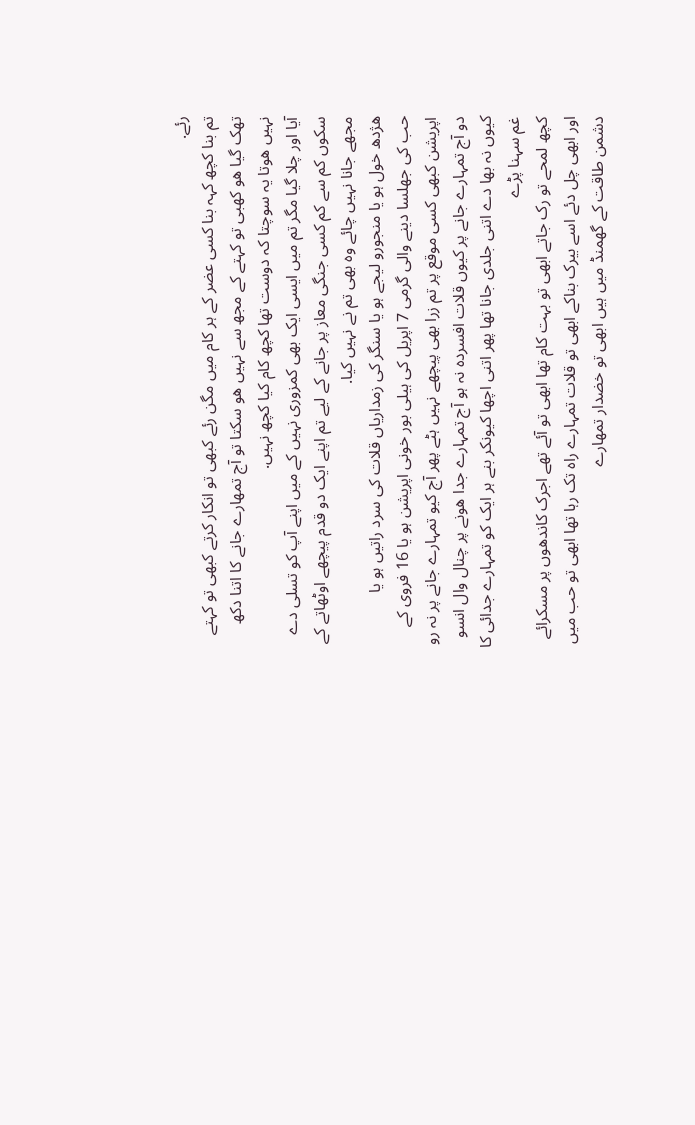رئے.
تم بنا کچھ کہہ بنا کسی عضر کے ہر کام میں مگن رئے کبھی تو انکار کرتے کبھی تو کہتے تھک گیا ھو کھبی تو کہتے کے مجھ سے نہیں ھو سکتا تو آج تمھارے جانے کا اتنا دکھ نہیں ھوتا یہ سوچتا کہ دوست تھا کچھ کام کیا کچھ نہیں.
آیا اور چلا گیا مگر تم میں ایسی ایک بھی کمزوری نہیں کے میں اپنے آپ کو تسلی دے سکوں کم سے کم کسی جنگی معاز پر جانے کے لیے تم اپنے ایک دو قدم پیچھے اوٹھاتے کے مجھے جانا نہیں چائے وہ بھی تم نے نہیں کیا.
ھژدھ خول ہو یا منجورو لیجے ہو یا سنگر کی زمداریاں قلات کی سرد راتیں ہو یا
حب کی جھلسا دینے والی گرمی 7 اپریل کی ہیلی بور خونی اپریشن ہو یا 16 فروی کے اپریشن کبھی کسی موقع پر تم زرا بھی پیچھے نہیں ہٹے پھر آج کیو تمہارے جانے پر نہ رو دو آج تمہارے جانے پر کیوں قلات افسردہ نہ ہو آج تمہارے جدا ھونے پر چنال وال انسو کیوں نہ بھا دے اتنی جلدی جانا تھا پھر اتنی اچھا کیونکر بنے ہر ایک کو تمہارے جدائی کا غم سہنا پڑے
کچھ لمحے تو رک جاتے ابھی تو بہت کام تھا ابھی تو آئے تھے اجرک کاندھوں پر مسکرائے اور ابھی چل دئے اسے بیرک بناکے ابھی تو قلات تمہارے راہ تک رہا تھا ابھی تو حب میں دشمن طاقت کے گھمنڈ میں ہیں ابھی تو خضدار تمھارے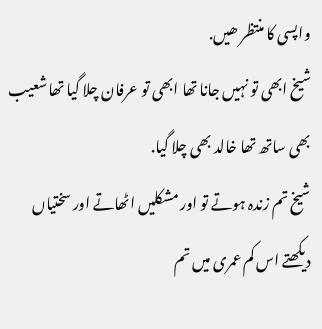واپسی کا منتظر ھیں.
شیخ ابھی تو نہیں جانا تھا ابھی تو عرفان چلا گیا تھا شعیب بھی ساتھ تھا خالد بھی چلا گیا.
شیخ تم زندہ ہوتے تو اور مشکلیں اٹھاتے اور سختیاں دیکھتے اس کم عمری میں تم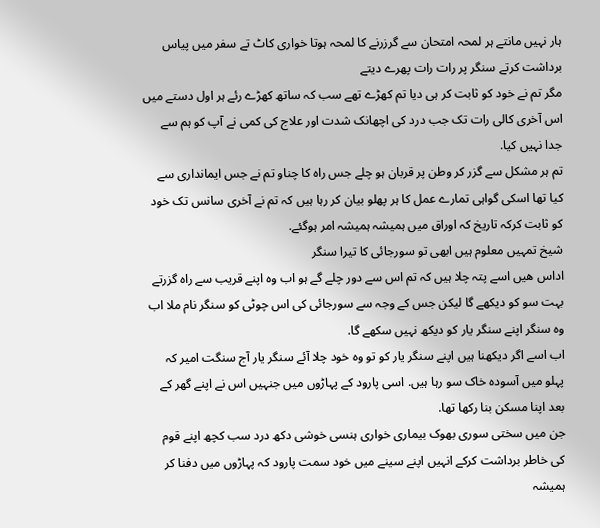ہار نہیں مانتے ہر لمحہ امتحان سے گرزرنے کا لمحہ ہوتا خواری کاٹ تے سفر میں پیاس برداشت کرتے سنگر پر رات رات پھرے دیتے
مگر تم نے خود کو ثابت کر ہی دیا تم کھڑے تھے سب کہ ساتھ کھڑے رئے ہر اول دستے میں اس آخری کالی رات تک جب درد کی اچھانک شدت اور علاج کی کمی نے آپ کو ہم سے جدا نہیں کیا.
تم ہر مشکل سے گزر کر وطن پر قربان ہو چلے جس راہ کا چناو تم نے جس ایمانداری سے کیا تھا اسکی گواہی تمارے عمل کا ہر پھلو بیان کر رہا ہیں کہ تم نے آخری سانس تک خود کو ثابت کرکہ تاریخ کہ اوراق میں ہمیشہ ہمیشہ امر ہوگئے.
شیخ تمہیں معلوم ہیں ابھی تو سورجائی کا تیرا سنگر
اداس ھیں اسے پتہ چلا ہیں کہ تم اس سے دور چلے گے ہو اب وہ اپنے قریب سے راہ گزرتے بہت سو کو دیکھے گا لیکن جس کے وجہ سے سورجائی کی اس چوٹی کو سنگر نام ملا اب وہ سنگر اپنے سنگر یار کو دیکھ نہیں سکھے گا.
اب اسے اگر دیکھنا ہیں اپنے سنگر یار کو تو وہ خود چلا آئے سنگر یار آج سنگت امیر کہ پہلو میں آسودہ خاک سو رہا ہیں. اسی پارود کے پہاڑوں میں جنہیں اس نے اپنے گھر کے بعد اپنا مسکن بنا رکھا تھا.
جن میں سختی سوری بھوک بیماری خواری ہنسی خوشی دکھ درد سب کچھ اپنے قوم کی خاطر برداشت کرکے انہیں اپنے سینے میں خود سمت پارود کہ پہاڑوں میں دفنا کر ہمیشہ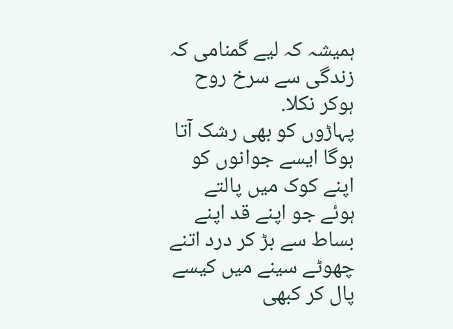ہمیشہ کہ لیے گمنامی کہ زندگی سے سرخ روح ہوکر نکلا.
پہاڑوں کو بھی رشک آتا ہوگا ایسے جوانوں کو اپنے کوک میں پالتے ہوئے جو اپنے قد اپنے بساط سے بڑ کر درد اتنے چھوٹے سینے میں کیسے پال کر کبھی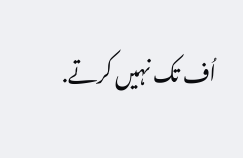اُف تک نہیں کرتے.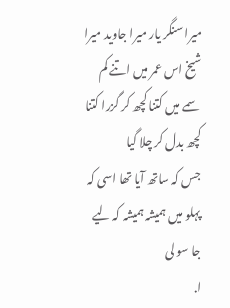میرا سنگر یار میرا جاوید میرا شیخ اس عمر میں اتنے کم سمے میں کتنا کچھ کر گزرا کتنا کچھ بدل کر چلا گیا
جس کہ ساتھ آیا تھا اسی کہ پہلو میں ہمیشہ ہمیشہ کہ لیے جا سو لی
ا.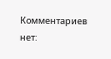Комментариев нет: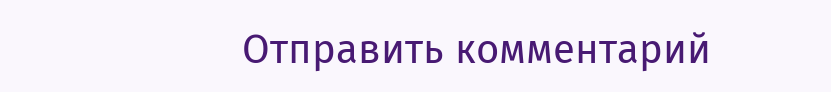Отправить комментарий